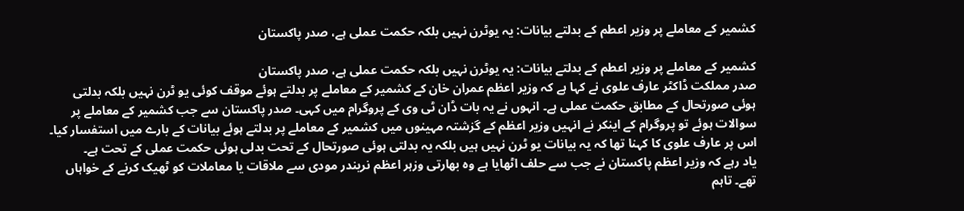کشمیر کے معاملے پر وزیر اعطم کے بدلتے بیانات: یہ یوٹرن نہیں بلکہ حکمت عملی ہے، صدر پاکستان

کشمیر کے معاملے پر وزیر اعطم کے بدلتے بیانات: یہ یوٹرن نہیں بلکہ حکمت عملی ہے، صدر پاکستان
صدر مملکت ڈاکٹر عارف علوی نے کہا ہے کہ وزیر اعظم عمران خان کے کشمیر کے معاملے پر بدلتے ہوئے موقف کوئی یو ٹرن نہیں بلکہ بدلتی ہوئی صورتحال کے مطابق حکمت عملی ہے۔ انہوں نے یہ بات ڈان ٹی وی کے پروگرام میں کہی۔ صدر پاکستان سے جب کشمیر کے معاملے پر سوالات ہوئے تو پروگرام کے اینکر نے انہیں وزیر اعظم کے گزشتہ مہینوں میں کشمیر کے معاملے پر بدلتے ہوئے بیانات کے بارے میں استفسار کیا۔ اس پر عارف علوی کا کہنا تھا کہ یہ بیانات یو ٹرن نہیں ہیں بلکہ یہ بدلتی ہوئی صورتحال کے تحت بدلی ہوئی حکمت عملی کے تحت ہے۔
یاد رہے کہ وزیر اعظم پاکستان نے جب سے حلف اٹھایا ہے وہ بھارتی وزہر اعظم نریندر مودی سے ملاقات یا معاملات کو ٹھیک کرنے کے خواہاں تھے۔ تاہم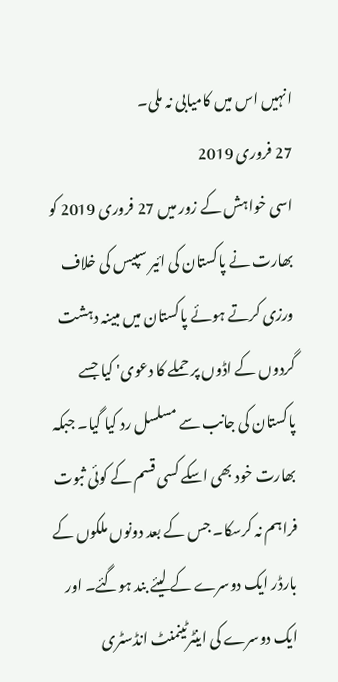انہیں اس میں کامیابی نہ ملی۔
27 فروری 2019
اسی خواہش کے زور میں 27 فروری 2019 کو بھارت نے پاکستان کی ائیر سپیس کی خلاف ورزی کرتے ہوئے پاکستان میں مبینہ دہشت گردوں کے اڈوں پر حملے کا دعوی' کیا جسے پاکستان کی جانب سے مسلسل رد کیا گیا۔ جبکہ بھارت خود بھی اسکے کسی قسم کے کوئی ثبوت فراہم نہ کرسکا۔ جس کے بعد دونوں ملکوں کے بارڈر ایک دوسرے کے لیئے بند ہوگئے۔ اور ایک دوسرے کی اینٹرٹینمنٹ انڈسٹری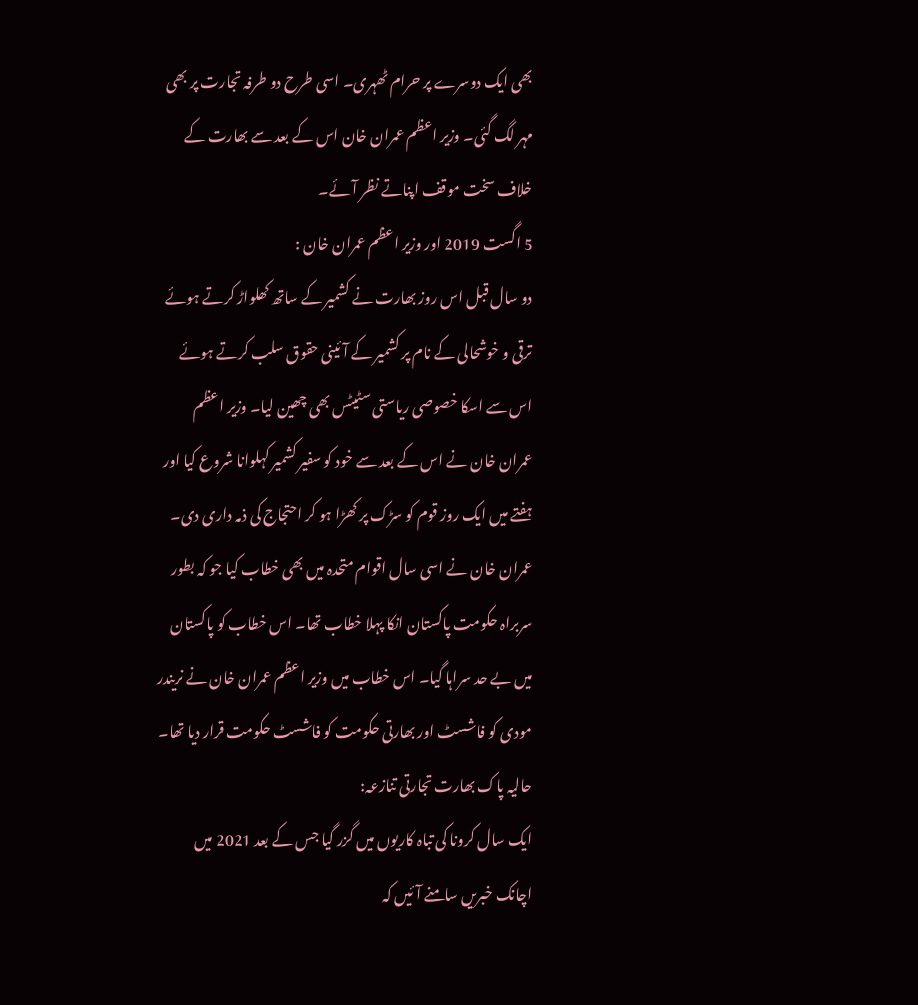بھی ایک دوسرے پر حرام ٹھہری۔ اسی طرح دو طرفہ تجارت پر بھی مہر لگ گئی۔ وزیر اعظم عمران خان اس کے بعد سے بھارت کے خلاف سخت موقف اپناتے نظر آئے۔
5 اگست 2019 اور وزیر اعظم عمران خان :
دو سال قبل اس روز بھارت نے کشمیر کے ساتھ کھلواڑ کرتے ہوئے ترقی و خوشحالی کے نام پر کشمیر کے آئینی حقوق سلب کرتے ہوئے اس سے اسکا خصوصی ریاستی سٹیٹس بھی چھین لیا۔ وزیر اعظم عمران خان نے اس کے بعد سے خود کو سفیر کشمیر کہلوانا شروع کیا اور ہفتے میں ایک روز قوم کو سڑک پر کھڑا ہو کر احتجاج کی ذمہ داری دی۔ عمران خان نے اسی سال اقوام متحدہ میں بھی خطاب کیا جو کہ بطور سربراہ حکومت پاکستان انکا پہلا خطاب تھا۔ اس خطاب کو پاکستان میں بے حد سراہا گیا۔ اس خطاب میں وزیر اعظم عمران خان نے نریندر مودی کو فاشسٹ اور بھارتی حکومت کو فاشسٹ حکومت قرار دیا تھا۔
حالیہ پاک بھارت تجارتی تنازعہ:
ایک سال کرونا کی تباہ کاریوں میں گزر گیا جس کے بعد 2021 میں اچانک خبریں سامنے آئیں کہ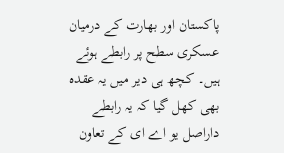پاکستان اور بھارت کے درمیان عسکری سطح پر رابطے ہوئے ہیں۔ کچھ ہی دیر میں یہ عقدہ بھی کھل گیا کہ یہ رابطے داراصل یو اے ای کے تعاون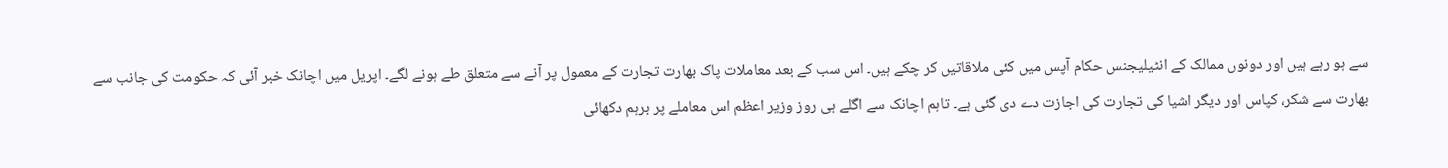سے ہو رہے ہیں اور دونوں ممالک کے انٹیلیجنس حکام آپس میں کئی ملاقاتیں کر چکے ہیں۔ اس سب کے بعد معاملات پاک بھارت تجارت کے معمول پر آنے سے متعلق طے ہونے لگے۔ اپریل میں اچانک خبر آئی کہ حکومت کی جانب سے بھارت سے شکر، کپاس اور دیگر اشیا کی تجارت کی اجازت دے دی گئی ہے۔ تاہم اچانک سے اگلے ہی روز وزیر اعظم اس معاملے پر برہم دکھائی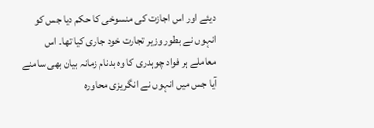دیئے اور اس اجازت کی منسوخی کا حکم دیا جس کو انہوں نے بطور وزیر تجارت خود جاری کیا تھا۔ اس معاملے ہر فواد چوہدری کا وہ بدنام زمانہ بیان بھی سامنے آیا جس میں انہوں نے انگریزی محاورہ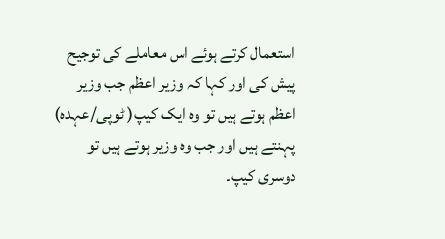استعمال کرتے ہوئے اس معاملے کی توجیح پیش کی اور کہا کہ وزیر اعظم جب وزیر اعظم ہوتے ہیں تو وہ ایک کیپ( ٹوپی/عہدہ) پہنتے ہیں اور جب وہ وزیر ہوتے ہیں تو دوسری کیپ۔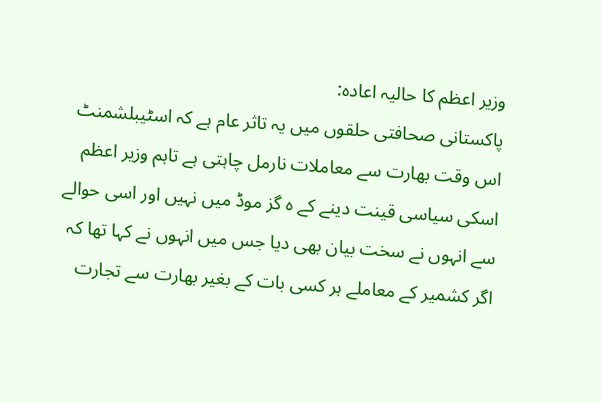وزیر اعظم کا حالیہ اعادہ:
پاکستانی صحافتی حلقوں میں یہ تاثر عام ہے کہ اسٹیبلشمنٹ اس وقت بھارت سے معاملات نارمل چاہتی ہے تاہم وزیر اعظم اسکی سیاسی قینت دینے کے ہ گز موڈ میں نہیں اور اسی حوالے سے انہوں نے سخت بیان بھی دیا جس میں انہوں نے کہا تھا کہ اگر کشمیر کے معاملے ہر کسی بات کے بغیر بھارت سے تجارت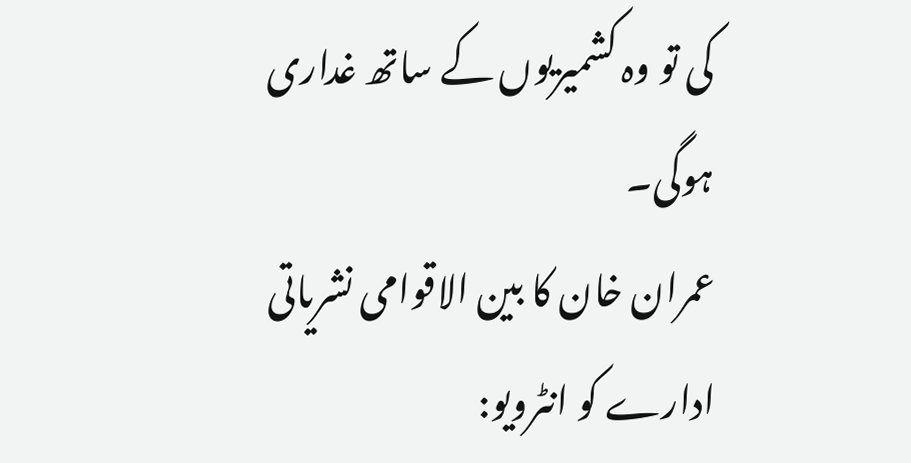کی تو وہ کشمیریوں کے ساتھ غداری ہوگی۔
عمران خان کا بین الاقوامی نشریاتی ادارے کو انٹرویو: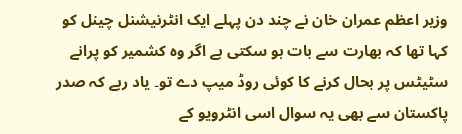وزیر اعظم عمران خان نے چند دن پہلے ایک انٹرنیشنل چینل کو کہا تھا کہ بھارت سے بات ہو سکتی ہے اگر وہ کشمیر کو پرانے سٹیٹس پر بحال کرنے کا کوئی روڈ میپ دے تو۔ یاد رہے کہ صدر پاکستان سے بھی یہ سوال اسی انٹرویو کے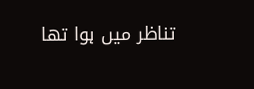تناظر میں ہوا تھا